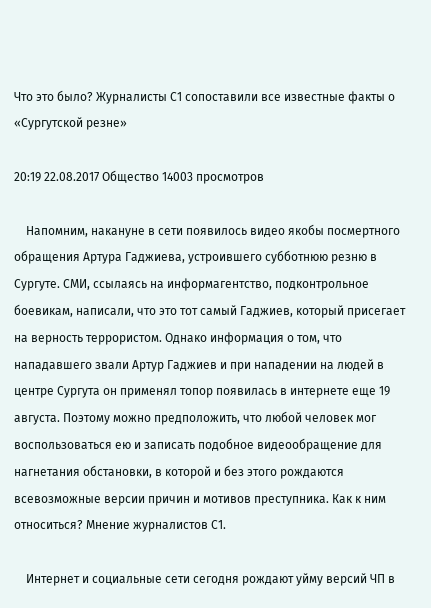Что это было? Журналисты С1 сопоставили все известные факты о «Сургутской резне»

20:19 22.08.2017 Общество 14003 просмотров

    Напомним, накануне в сети появилось видео якобы посмертного обращения Артура Гаджиева, устроившего субботнюю резню в Сургуте. СМИ, ссылаясь на информагентство, подконтрольное боевикам, написали, что это тот самый Гаджиев, который присегает на верность террористом. Однако информация о том, что нападавшего звали Артур Гаджиев и при нападении на людей в центре Сургута он применял топор появилась в интернете еще 19 августа. Поэтому можно предположить, что любой человек мог воспользоваться ею и записать подобное видеообращение для нагнетания обстановки, в которой и без этого рождаются всевозможные версии причин и мотивов преступника. Как к ним относиться? Мнение журналистов С1.

    Интернет и социальные сети сегодня рождают уйму версий ЧП в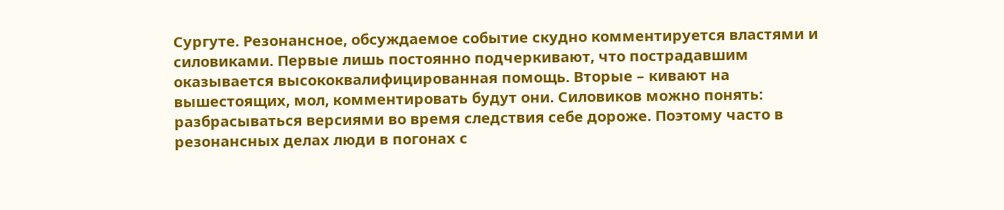Сургуте. Резонансное, обсуждаемое событие скудно комментируется властями и силовиками. Первые лишь постоянно подчеркивают, что пострадавшим оказывается высококвалифицированная помощь. Вторые – кивают на вышестоящих, мол, комментировать будут они. Силовиков можно понять: разбрасываться версиями во время следствия себе дороже. Поэтому часто в резонансных делах люди в погонах с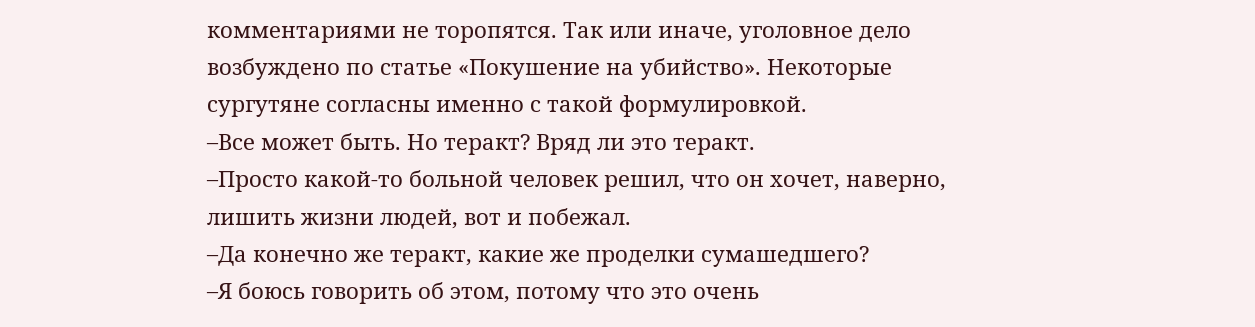комментариями не торопятся. Так или иначе, уголовное дело возбуждено по статье «Покушение на убийство». Некоторые сургутяне согласны именно с такой формулировкой.
–Все может быть. Но теракт? Вряд ли это теракт.
–Просто какой-то больной человек решил, что он хочет, наверно, лишить жизни людей, вот и побежал.
–Да конечно же теракт, какие же проделки сумашедшего?
–Я боюсь говорить об этом, потому что это очень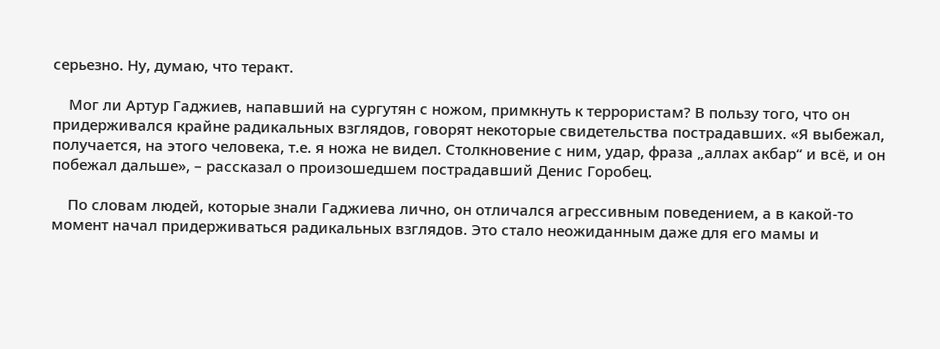серьезно. Ну, думаю, что теракт.

    Мог ли Артур Гаджиев, напавший на сургутян с ножом, примкнуть к террористам? В пользу того, что он придерживался крайне радикальных взглядов, говорят некоторые свидетельства пострадавших. «Я выбежал, получается, на этого человека, т.е. я ножа не видел. Столкновение с ним, удар, фраза „аллах акбар“ и всё, и он побежал дальше», – рассказал о произошедшем пострадавший Денис Горобец.

    По словам людей, которые знали Гаджиева лично, он отличался агрессивным поведением, а в какой-то момент начал придерживаться радикальных взглядов. Это стало неожиданным даже для его мамы и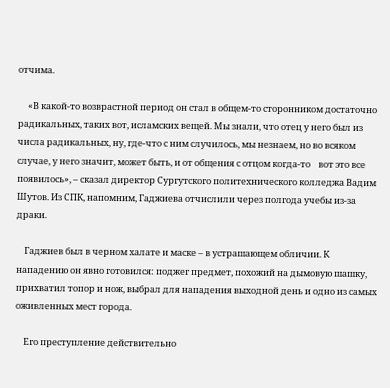отчима.

     «В какой-то возврастной период он стал в общем-то сторонником достаточно радикальных, таких вот, исламских вещей. Мы знали, что отец у него был из числа радикальных, ну, где-что с ним случилось, мы незнаем, но во всяком случае, у него значит, может быть, и от общения с отцом когда-то    вот это все появилось», – сказал директор Сургутского политехнического колледжа Вадим Шутов. Из СПК, напомним, Гаджиева отчислили через полгода учебы из-за драки.

    Гаджиев был в черном халате и маске – в устрашающем обличии. К нападению он явно готовился: поджег предмет, похожий на дымовую шашку, прихватил топор и нож, выбрал для нападения выходной день и одно из самых оживленных мест города.

    Его преступление действительно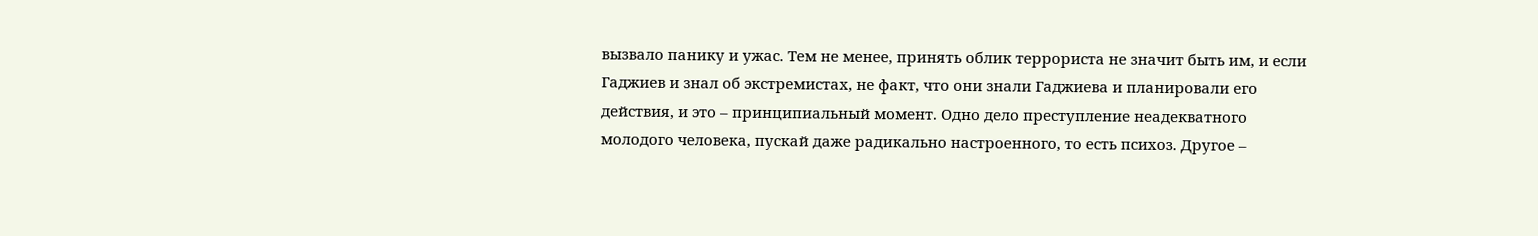вызвало панику и ужас. Тем не менее, принять облик террориста не значит быть им, и если Гаджиев и знал об экстремистах, не факт, что они знали Гаджиева и планировали его действия, и это – принципиальный момент. Одно дело преступление неадекватного молодого человека, пускай даже радикально настроенного, то есть психоз. Другое –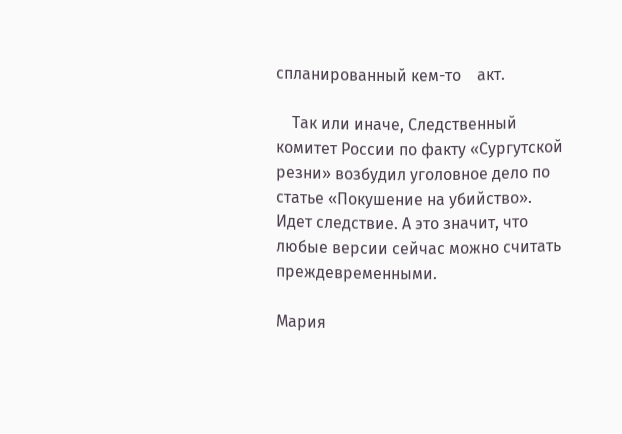спланированный кем-то    акт.

    Так или иначе, Следственный комитет России по факту «Сургутской резни» возбудил уголовное дело по статье «Покушение на убийство». Идет следствие. А это значит, что любые версии сейчас можно считать преждевременными.

Мария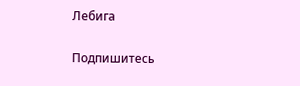Лебига

Подпишитесь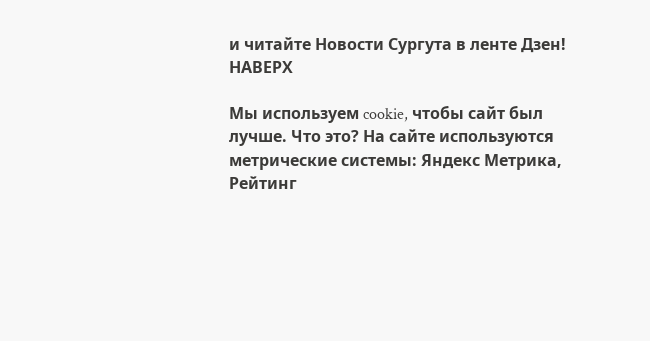и читайте Новости Сургута в ленте Дзен!
НАВЕРХ

Мы используем cookie, чтобы сайт был лучше. Что это? На сайте используются метрические системы: Яндекс Метрика, Рейтинг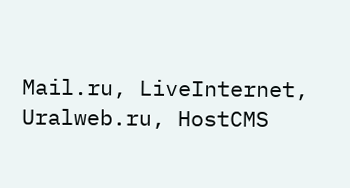Mail.ru, LiveInternet, Uralweb.ru, HostCMS